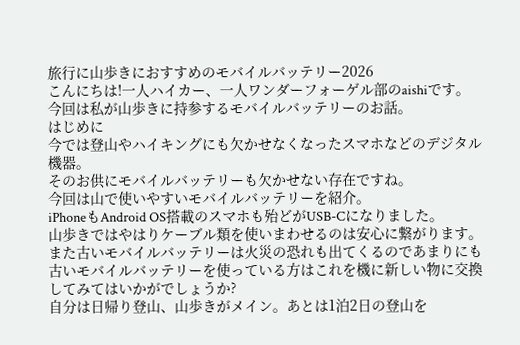旅行に山歩きにおすすめのモバイルバッテリー2026
こんにちは!一人ハイカー、一人ワンダーフォーゲル部のaishiです。
今回は私が山歩きに持参するモバイルバッテリーのお話。
はじめに
今では登山やハイキングにも欠かせなくなったスマホなどのデジタル機器。
そのお供にモバイルバッテリーも欠かせない存在ですね。
今回は山で使いやすいモバイルバッテリーを紹介。
iPhoneもAndroid OS搭載のスマホも殆どがUSB-Cになりました。
山歩きではやはりケーブル類を使いまわせるのは安心に繋がります。
また古いモバイルバッテリーは火災の恐れも出てくるのであまりにも古いモバイルバッテリーを使っている方はこれを機に新しい物に交換してみてはいかがでしょうか?
自分は日帰り登山、山歩きがメイン。あとは1泊2日の登山を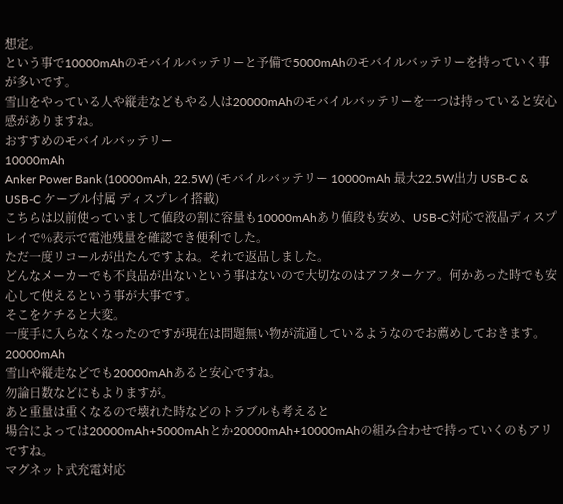想定。
という事で10000mAhのモバイルバッテリーと予備で5000mAhのモバイルバッテリーを持っていく事が多いです。
雪山をやっている人や縦走などもやる人は20000mAhのモバイルバッテリーを一つは持っていると安心感がありますね。
おすすめのモバイルバッテリー
10000mAh
Anker Power Bank (10000mAh, 22.5W) (モバイルバッテリー 10000mAh 最大22.5W出力 USB-C & USB-C ケーブル付属 ディスプレイ搭載)
こちらは以前使っていまして値段の割に容量も10000mAhあり値段も安め、USB-C対応で液晶ディスプレイで%表示で電池残量を確認でき便利でした。
ただ一度リコールが出たんですよね。それで返品しました。
どんなメーカーでも不良品が出ないという事はないので大切なのはアフターケア。何かあった時でも安心して使えるという事が大事です。
そこをケチると大変。
一度手に入らなくなったのですが現在は問題無い物が流通しているようなのでお薦めしておきます。
20000mAh
雪山や縦走などでも20000mAhあると安心ですね。
勿論日数などにもよりますが。
あと重量は重くなるので壊れた時などのトラブルも考えると
場合によっては20000mAh+5000mAhとか20000mAh+10000mAhの組み合わせで持っていくのもアリですね。
マグネット式充電対応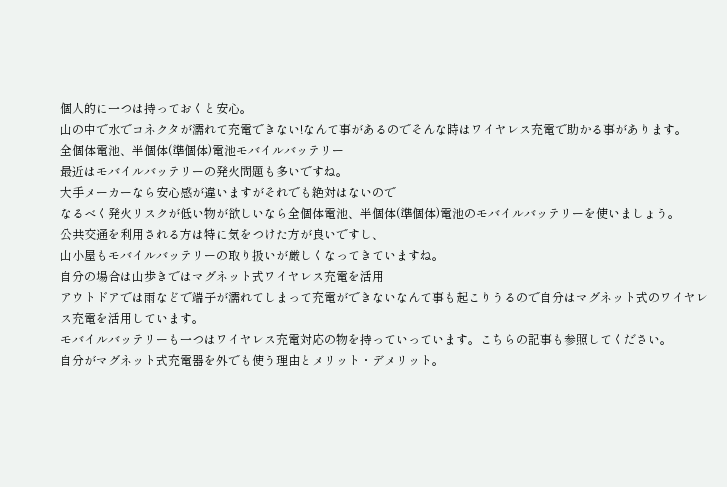個人的に一つは持っておくと安心。
山の中で水でコネクタが濡れて充電できない!なんて事があるのでそんな時はワイヤレス充電で助かる事があります。
全個体電池、半個体(準個体)電池モバイルバッテリー
最近はモバイルバッテリーの発火問題も多いですね。
大手メーカーなら安心感が違いますがそれでも絶対はないので
なるべく発火リスクが低い物が欲しいなら全個体電池、半個体(準個体)電池のモバイルバッテリーを使いましょう。
公共交通を利用される方は特に気をつけた方が良いですし、
山小屋もモバイルバッテリーの取り扱いが厳しくなってきていますね。
自分の場合は山歩きではマグネット式ワイヤレス充電を活用
アウトドアでは雨などで端子が濡れてしまって充電ができないなんて事も起こりうるので自分はマグネット式のワイヤレス充電を活用しています。
モバイルバッテリーも一つはワイヤレス充電対応の物を持っていっています。こちらの記事も参照してください。
自分がマグネット式充電器を外でも使う理由とメリット・デメリット。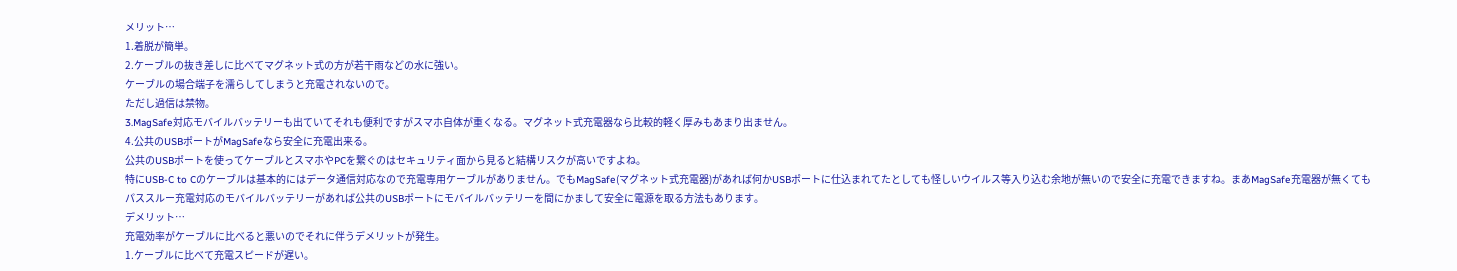メリット…
1.着脱が簡単。
2.ケーブルの抜き差しに比べてマグネット式の方が若干雨などの水に強い。
ケーブルの場合端子を濡らしてしまうと充電されないので。
ただし過信は禁物。
3.MagSafe対応モバイルバッテリーも出ていてそれも便利ですがスマホ自体が重くなる。マグネット式充電器なら比較的軽く厚みもあまり出ません。
4.公共のUSBポートがMagSafeなら安全に充電出来る。
公共のUSBポートを使ってケーブルとスマホやPCを繋ぐのはセキュリティ面から見ると結構リスクが高いですよね。
特にUSB-C to Cのケーブルは基本的にはデータ通信対応なので充電専用ケーブルがありません。でもMagSafe(マグネット式充電器)があれば何かUSBポートに仕込まれてたとしても怪しいウイルス等入り込む余地が無いので安全に充電できますね。まあMagSafe充電器が無くてもパススルー充電対応のモバイルバッテリーがあれば公共のUSBポートにモバイルバッテリーを間にかまして安全に電源を取る方法もあります。
デメリット…
充電効率がケーブルに比べると悪いのでそれに伴うデメリットが発生。
1.ケーブルに比べて充電スピードが遅い。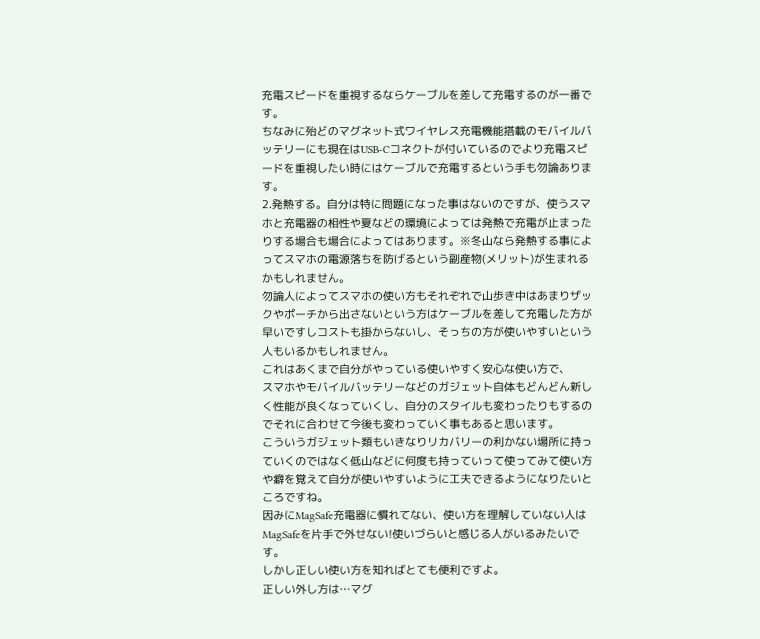充電スピードを重視するならケーブルを差して充電するのが一番です。
ちなみに殆どのマグネット式ワイヤレス充電機能搭載のモバイルバッテリーにも現在はUSB-Cコネクトが付いているのでより充電スピードを重視したい時にはケーブルで充電するという手も勿論あります。
2.発熱する。自分は特に問題になった事はないのですが、使うスマホと充電器の相性や夏などの環境によっては発熱で充電が止まったりする場合も場合によってはあります。※冬山なら発熱する事によってスマホの電源落ちを防げるという副産物(メリット)が生まれるかもしれません。
勿論人によってスマホの使い方もそれぞれで山歩き中はあまりザックやポーチから出さないという方はケーブルを差して充電した方が早いですしコストも掛からないし、そっちの方が使いやすいという人もいるかもしれません。
これはあくまで自分がやっている使いやすく安心な使い方で、
スマホやモバイルバッテリーなどのガジェット自体もどんどん新しく性能が良くなっていくし、自分のスタイルも変わったりもするのでそれに合わせて今後も変わっていく事もあると思います。
こういうガジェット類もいきなりリカバリーの利かない場所に持っていくのではなく低山などに何度も持っていって使ってみて使い方や癖を覚えて自分が使いやすいように工夫できるようになりたいところですね。
因みにMagSafe充電器に慣れてない、使い方を理解していない人はMagSafeを片手で外せない!使いづらいと感じる人がいるみたいです。
しかし正しい使い方を知ればとても便利ですよ。
正しい外し方は…マグ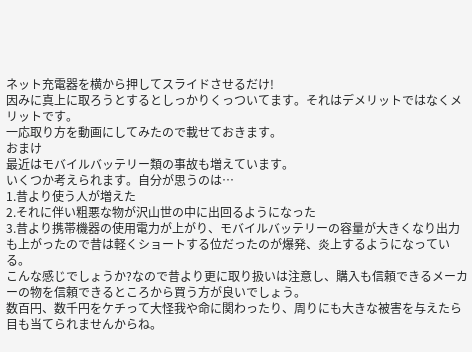ネット充電器を横から押してスライドさせるだけ!
因みに真上に取ろうとするとしっかりくっついてます。それはデメリットではなくメリットです。
一応取り方を動画にしてみたので載せておきます。
おまけ
最近はモバイルバッテリー類の事故も増えています。
いくつか考えられます。自分が思うのは…
1.昔より使う人が増えた
2.それに伴い粗悪な物が沢山世の中に出回るようになった
3.昔より携帯機器の使用電力が上がり、モバイルバッテリーの容量が大きくなり出力も上がったので昔は軽くショートする位だったのが爆発、炎上するようになっている。
こんな感じでしょうか?なので昔より更に取り扱いは注意し、購入も信頼できるメーカーの物を信頼できるところから買う方が良いでしょう。
数百円、数千円をケチって大怪我や命に関わったり、周りにも大きな被害を与えたら目も当てられませんからね。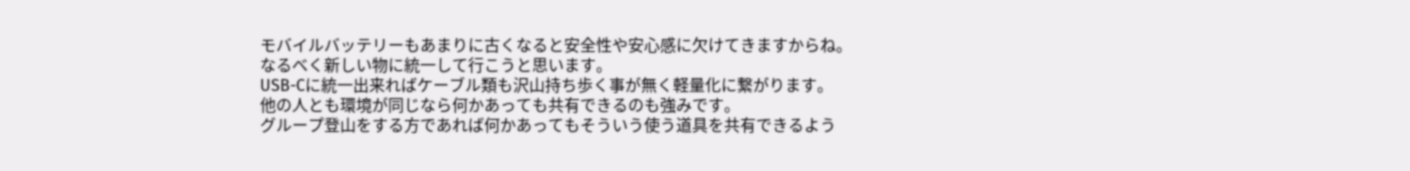モバイルバッテリーもあまりに古くなると安全性や安心感に欠けてきますからね。
なるべく新しい物に統一して行こうと思います。
USB-Cに統一出来ればケーブル類も沢山持ち歩く事が無く軽量化に繋がります。
他の人とも環境が同じなら何かあっても共有できるのも強みです。
グループ登山をする方であれば何かあってもそういう使う道具を共有できるよう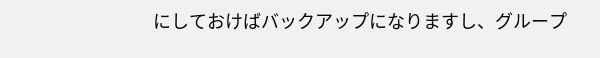にしておけばバックアップになりますし、グループ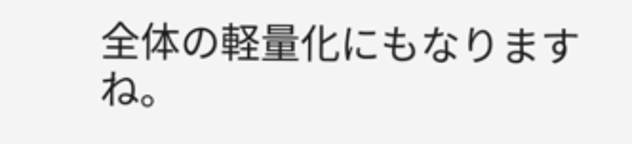全体の軽量化にもなりますね。